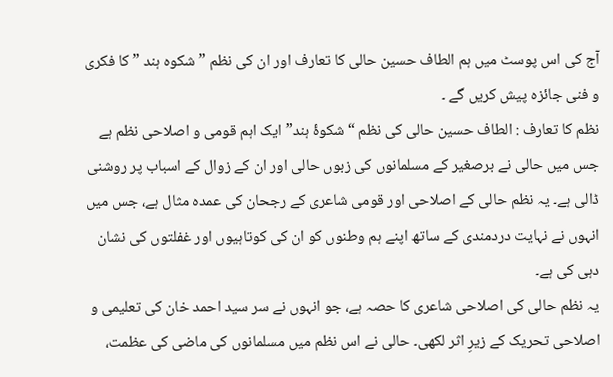آج کی اس پوسٹ میں ہم الطاف حسین حالی کا تعارف اور ان کی نظم ” شکوہ ہند ” کا فکری و فنی جائزہ پیش کریں گے ۔
نظم کا تعارف : الطاف حسین حالی کی نظم “شکوۂ ہند” ایک اہم قومی و اصلاحی نظم ہے جس میں حالی نے برصغیر کے مسلمانوں کی زبوں حالی اور ان کے زوال کے اسباب پر روشنی ڈالی ہے۔ یہ نظم حالی کے اصلاحی اور قومی شاعری کے رجحان کی عمدہ مثال ہے، جس میں انہوں نے نہایت دردمندی کے ساتھ اپنے ہم وطنوں کو ان کی کوتاہیوں اور غفلتوں کی نشان دہی کی ہے۔
یہ نظم حالی کی اصلاحی شاعری کا حصہ ہے، جو انہوں نے سر سید احمد خان کی تعلیمی و اصلاحی تحریک کے زیرِ اثر لکھی۔ حالی نے اس نظم میں مسلمانوں کی ماضی کی عظمت،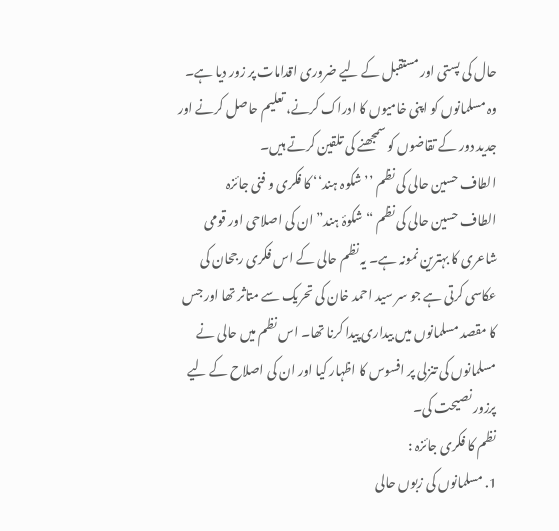حال کی پستی اور مستقبل کے لیے ضروری اقدامات پر زور دیا ہے۔ وہ مسلمانوں کو اپنی خامیوں کا ادراک کرنے، تعلیم حاصل کرنے اور جدید دور کے تقاضوں کو سمجھنے کی تلقین کرتے ہیں۔
الطاف حسین حالی کی نظم ’’شکوہ ہند‘‘ کا فکری و فنی جائزہ
الطاف حسین حالی کی نظم “شکوۂ ہند” ان کی اصلاحی اور قومی شاعری کا بہترین نمونہ ہے۔ یہ نظم حالی کے اس فکری رجحان کی عکاسی کرتی ہے جو سر سید احمد خان کی تحریک سے متاثر تھا اور جس کا مقصد مسلمانوں میں بیداری پیدا کرنا تھا۔ اس نظم میں حالی نے مسلمانوں کی تنزلی پر افسوس کا اظہار کیا اور ان کی اصلاح کے لیے پرزور نصیحت کی۔
نظم کا فکری جائزہ :
1. مسلمانوں کی زبوں حالی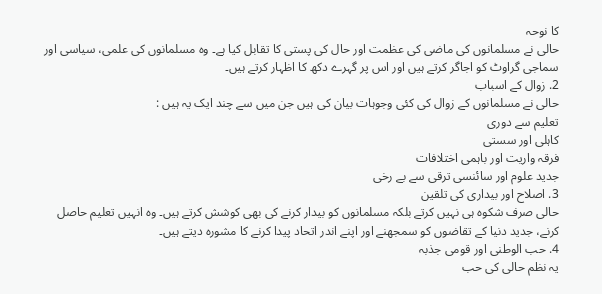کا نوحہ
حالی نے مسلمانوں کی ماضی کی عظمت اور حال کی پستی کا تقابل کیا ہے۔ وہ مسلمانوں کی علمی، سیاسی اور سماجی گراوٹ کو اجاگر کرتے ہیں اور اس پر گہرے دکھ کا اظہار کرتے ہیں۔
2. زوال کے اسباب
حالی نے مسلمانوں کے زوال کی کئی وجوہات بیان کی ہیں جن میں سے چند ایک یہ ہیں :
تعلیم سے دوری
کاہلی اور سستی
فرقہ واریت اور باہمی اختلافات
جدید علوم اور سائنسی ترقی سے بے رخی
3. اصلاح اور بیداری کی تلقین
حالی صرف شکوہ ہی نہیں کرتے بلکہ مسلمانوں کو بیدار کرنے کی بھی کوشش کرتے ہیں۔ وہ انہیں تعلیم حاصل کرنے، جدید دنیا کے تقاضوں کو سمجھنے اور اپنے اندر اتحاد پیدا کرنے کا مشورہ دیتے ہیں۔
4. حب الوطنی اور قومی جذبہ
یہ نظم حالی کی حب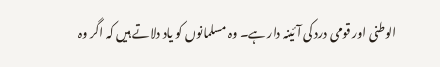الوطنی اور قومی درد کی آئینہ دار ہے۔ وہ مسلمانوں کو یاد دلاتے ہیں کہ اگر وہ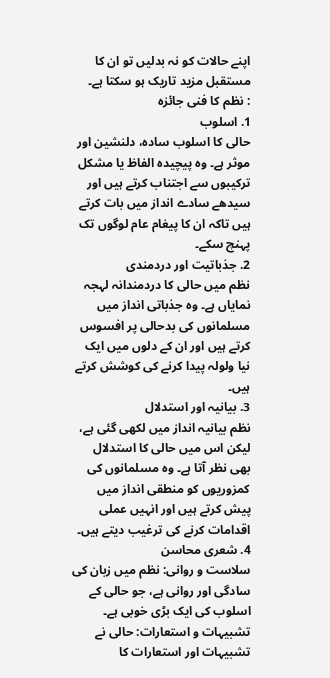اپنے حالات کو نہ بدلیں تو ان کا مستقبل مزید تاریک ہو سکتا ہے۔
: نظم کا فنی جائزہ
1. اسلوب
حالی کا اسلوب سادہ، دلنشین اور موثر ہے۔ وہ پیچیدہ الفاظ یا مشکل ترکیبوں سے اجتناب کرتے ہیں اور سیدھے سادے انداز میں بات کرتے ہیں تاکہ ان کا پیغام عام لوگوں تک پہنچ سکے۔
2. جذباتیت اور دردمندی
نظم میں حالی کا دردمندانہ لہجہ نمایاں ہے۔ وہ جذباتی انداز میں مسلمانوں کی بدحالی پر افسوس کرتے ہیں اور ان کے دلوں میں ایک نیا ولولہ پیدا کرنے کی کوشش کرتے ہیں۔
3. بیانیہ اور استدلال
نظم بیانیہ انداز میں لکھی گئی ہے، لیکن اس میں حالی کا استدلال بھی نظر آتا ہے۔ وہ مسلمانوں کی کمزوریوں کو منطقی انداز میں پیش کرتے ہیں اور انہیں عملی اقدامات کرنے کی ترغیب دیتے ہیں۔
4. شعری محاسن
سلاست و روانی: نظم میں زبان کی سادگی اور روانی ہے، جو حالی کے اسلوب کی ایک بڑی خوبی ہے۔
تشبیہات و استعارات: حالی نے تشبیہات اور استعارات کا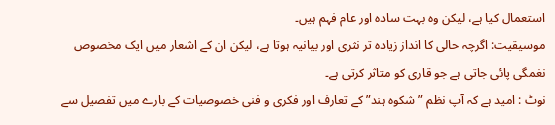استعمال کیا ہے، لیکن وہ بہت سادہ اور عام فہم ہیں۔
موسیقیت: اگرچہ حالی کا انداز زیادہ تر نثری اور بیانیہ ہوتا ہے، لیکن ان کے اشعار میں ایک مخصوص نغمگی پائی جاتی ہے جو قاری کو متاثر کرتی ہے۔
نوٹ : امید ہے کہ آپ نظم ” شکوہ ہند” کے تعارف اور فکری و فنی خصوصیات کے بارے میں تفصیل سے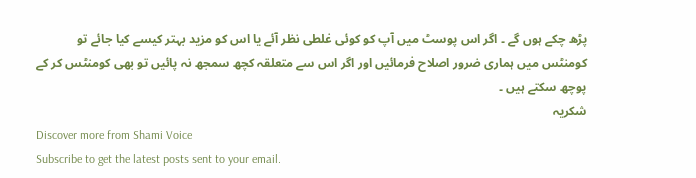پڑھ چکے ہوں گے ۔ اگر اس پوسٹ میں آپ کو کوئی غلطی نظر آئے یا اس کو مزید بہتر کیسے کیا جائے تو کومنٹس میں ہماری ضرور اصلاح فرمائیں اور اگر اس سے متعلقہ کچھ سمجھ نہ پائیں تو بھی کومنٹس کر کے پوچھ سکتے ہیں ۔
شکریہ
Discover more from Shami Voice
Subscribe to get the latest posts sent to your email.